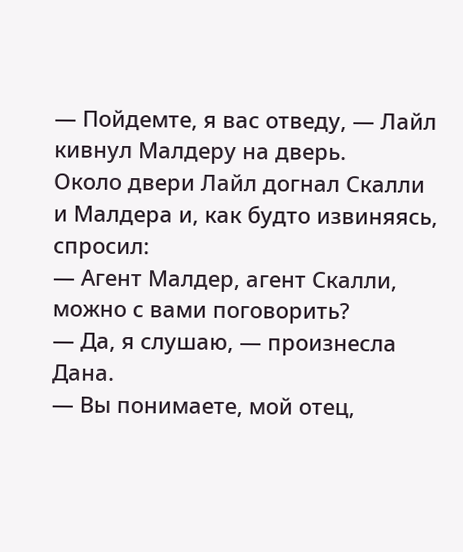— Пойдемте, я вас отведу, — Лайл кивнул Малдеру на дверь.
Около двери Лайл догнал Скалли и Малдера и, как будто извиняясь, спросил:
— Агент Малдер, агент Скалли, можно с вами поговорить?
— Да, я слушаю, — произнесла Дана.
— Вы понимаете, мой отец,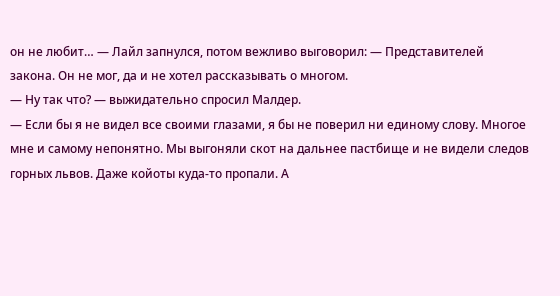он не любит… — Лайл запнулся, потом вежливо выговорил: — Представителей закона. Он не мог, да и не хотел рассказывать о многом.
— Ну так что? — выжидательно спросил Малдер.
— Если бы я не видел все своими глазами, я бы не поверил ни единому слову. Многое мне и самому непонятно. Мы выгоняли скот на дальнее пастбище и не видели следов горных львов. Даже койоты куда-то пропали. А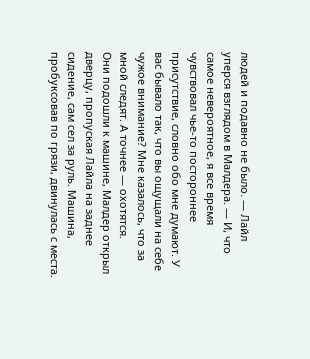людей и подавно не было. — Лайл уперся взглядом в Малдера. — И, что самое невероятное, я все время чувствовал чье-то постороннее присутствие, словно обо мне думают. У вас бывало так, что вы ощущали на себе чужое внимание? Мне казалось, что за мной следят. А точнее — охотятся.
Они подошли к машине, Малдер открыл дверцу, пропуская Лайла на заднее сидение, сам сел за руль. Машина, пробуксовав по грязи, двинулась с места.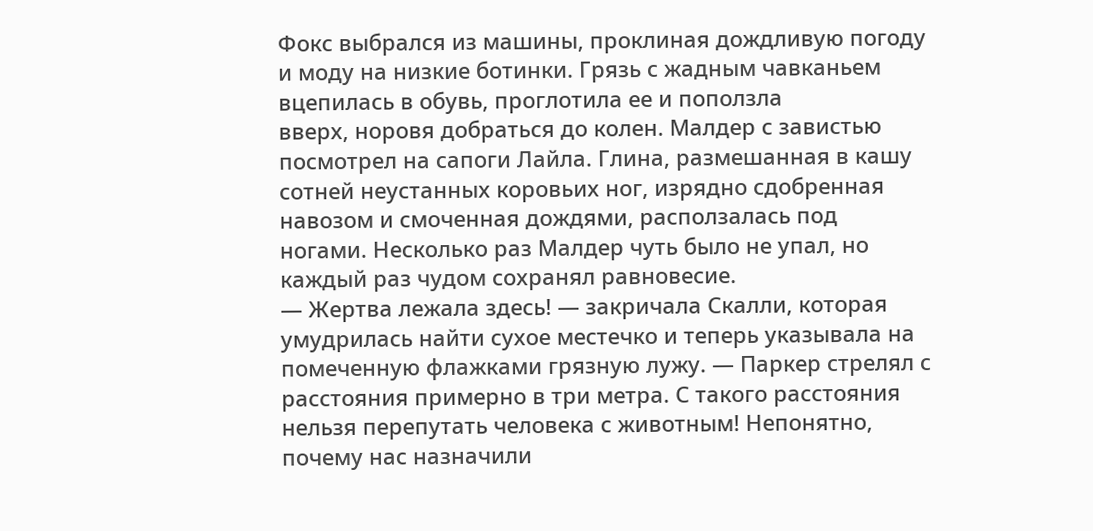Фокс выбрался из машины, проклиная дождливую погоду и моду на низкие ботинки. Грязь с жадным чавканьем вцепилась в обувь, проглотила ее и поползла
вверх, норовя добраться до колен. Малдер с завистью посмотрел на сапоги Лайла. Глина, размешанная в кашу сотней неустанных коровьих ног, изрядно сдобренная навозом и смоченная дождями, расползалась под ногами. Несколько раз Малдер чуть было не упал, но каждый раз чудом сохранял равновесие.
— Жертва лежала здесь! — закричала Скалли, которая умудрилась найти сухое местечко и теперь указывала на помеченную флажками грязную лужу. — Паркер стрелял с расстояния примерно в три метра. С такого расстояния нельзя перепутать человека с животным! Непонятно, почему нас назначили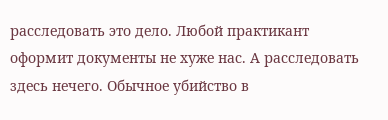расследовать это дело. Любой практикант оформит документы не хуже нас. А расследовать здесь нечего. Обычное убийство в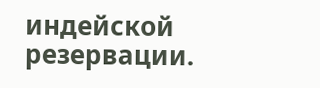индейской резервации.